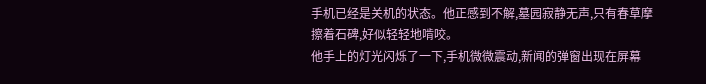手机已经是关机的状态。他正感到不解,墓园寂静无声,只有春草摩擦着石碑,好似轻轻地啃咬。
他手上的灯光闪烁了一下,手机微微震动,新闻的弹窗出现在屏幕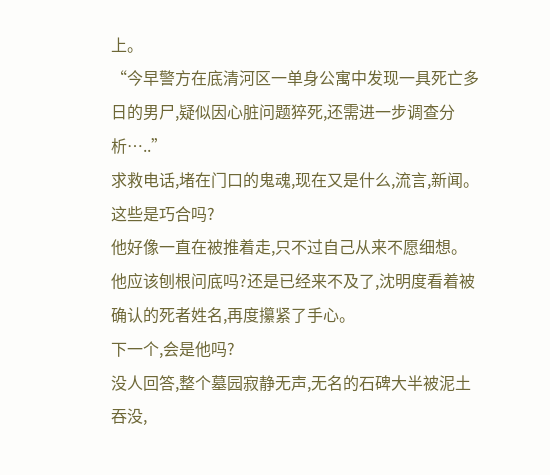上。
“今早警方在底清河区一单身公寓中发现一具死亡多日的男尸,疑似因心脏问题猝死,还需进一步调查分析…..”
求救电话,堵在门口的鬼魂,现在又是什么,流言,新闻。这些是巧合吗?
他好像一直在被推着走,只不过自己从来不愿细想。他应该刨根问底吗?还是已经来不及了,沈明度看着被确认的死者姓名,再度攥紧了手心。
下一个,会是他吗?
没人回答,整个墓园寂静无声,无名的石碑大半被泥土吞没,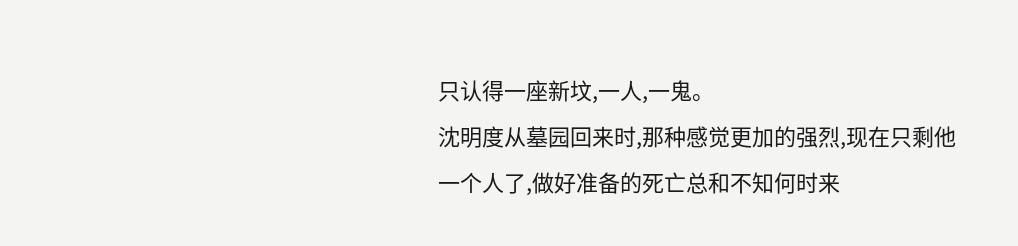只认得一座新坟,一人,一鬼。
沈明度从墓园回来时,那种感觉更加的强烈,现在只剩他一个人了,做好准备的死亡总和不知何时来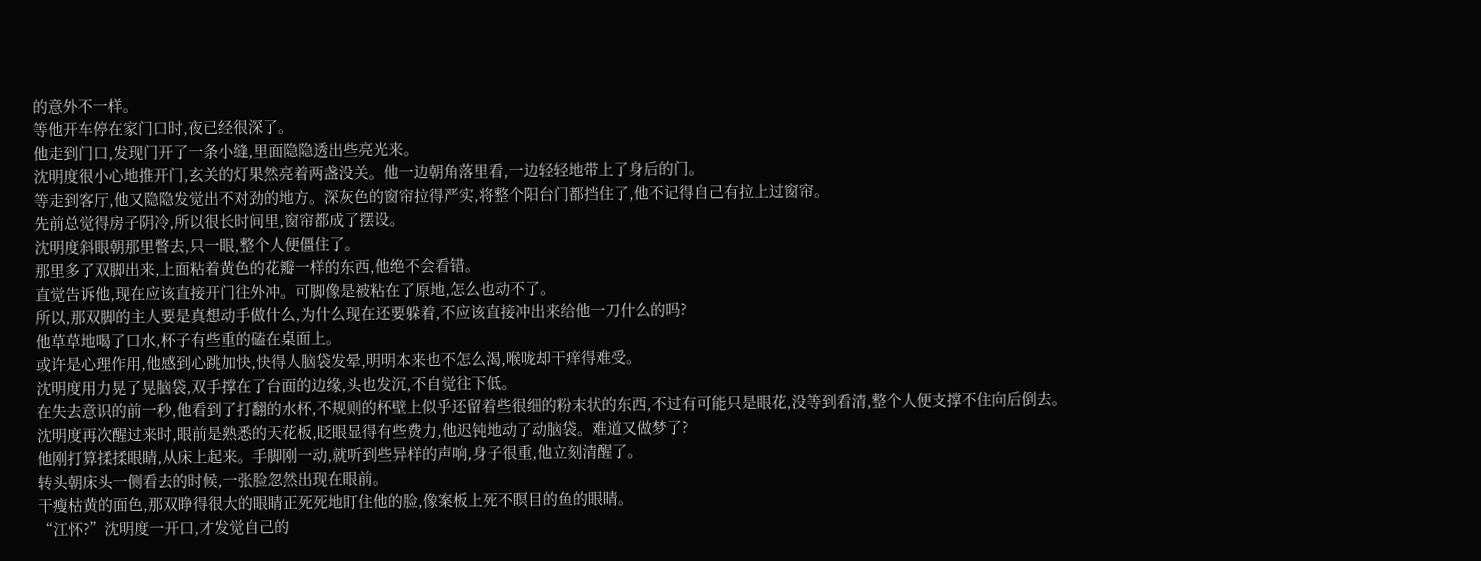的意外不一样。
等他开车停在家门口时,夜已经很深了。
他走到门口,发现门开了一条小缝,里面隐隐透出些亮光来。
沈明度很小心地推开门,玄关的灯果然亮着两盏没关。他一边朝角落里看,一边轻轻地带上了身后的门。
等走到客厅,他又隐隐发觉出不对劲的地方。深灰色的窗帘拉得严实,将整个阳台门都挡住了,他不记得自己有拉上过窗帘。
先前总觉得房子阴冷,所以很长时间里,窗帘都成了摆设。
沈明度斜眼朝那里瞥去,只一眼,整个人便僵住了。
那里多了双脚出来,上面粘着黄色的花瓣一样的东西,他绝不会看错。
直觉告诉他,现在应该直接开门往外冲。可脚像是被粘在了原地,怎么也动不了。
所以,那双脚的主人要是真想动手做什么,为什么现在还要躲着,不应该直接冲出来给他一刀什么的吗?
他草草地喝了口水,杯子有些重的磕在桌面上。
或许是心理作用,他感到心跳加快,快得人脑袋发晕,明明本来也不怎么渴,喉咙却干痒得难受。
沈明度用力晃了晃脑袋,双手撑在了台面的边缘,头也发沉,不自觉往下低。
在失去意识的前一秒,他看到了打翻的水杯,不规则的杯壁上似乎还留着些很细的粉末状的东西,不过有可能只是眼花,没等到看清,整个人便支撑不住向后倒去。
沈明度再次醒过来时,眼前是熟悉的天花板,眨眼显得有些费力,他迟钝地动了动脑袋。难道又做梦了?
他刚打算揉揉眼睛,从床上起来。手脚刚一动,就听到些异样的声响,身子很重,他立刻清醒了。
转头朝床头一侧看去的时候,一张脸忽然出现在眼前。
干瘦枯黄的面色,那双睁得很大的眼睛正死死地盯住他的脸,像案板上死不瞑目的鱼的眼睛。
“江怀?”沈明度一开口,才发觉自己的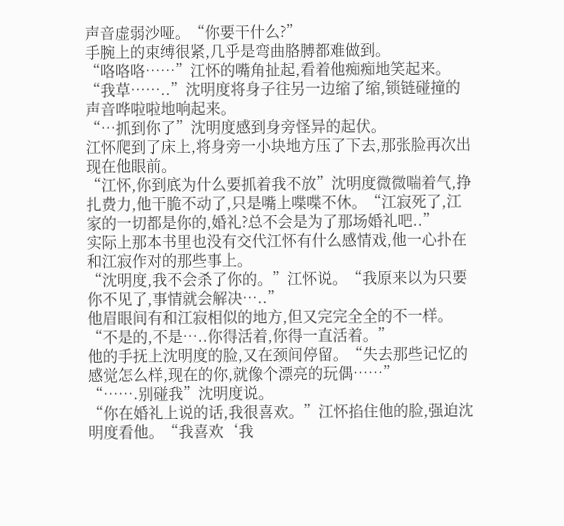声音虚弱沙哑。“你要干什么?”
手腕上的束缚很紧,几乎是弯曲胳膊都难做到。
“咯咯咯……”江怀的嘴角扯起,看着他痴痴地笑起来。
“我草……..”沈明度将身子往另一边缩了缩,锁链碰撞的声音哗啦啦地响起来。
“…抓到你了”沈明度感到身旁怪异的起伏。
江怀爬到了床上,将身旁一小块地方压了下去,那张脸再次出现在他眼前。
“江怀,你到底为什么要抓着我不放”沈明度微微喘着气,挣扎费力,他干脆不动了,只是嘴上喋喋不休。“江寂死了,江家的一切都是你的,婚礼?总不会是为了那场婚礼吧..”
实际上那本书里也没有交代江怀有什么感情戏,他一心扑在和江寂作对的那些事上。
“沈明度,我不会杀了你的。”江怀说。“我原来以为只要你不见了,事情就会解决…..”
他眉眼间有和江寂相似的地方,但又完完全全的不一样。“不是的,不是…..你得活着,你得一直活着。”
他的手抚上沈明度的脸,又在颈间停留。“失去那些记忆的感觉怎么样,现在的你,就像个漂亮的玩偶……”
“…….别碰我”沈明度说。
“你在婚礼上说的话,我很喜欢。”江怀掐住他的脸,强迫沈明度看他。“我喜欢‘我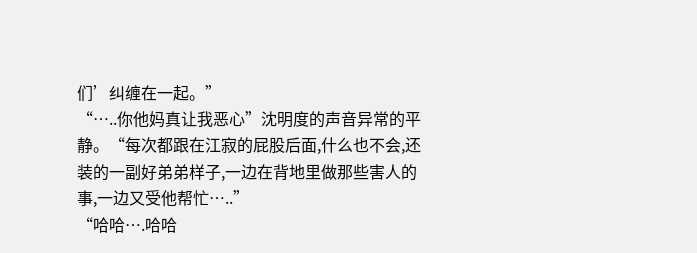们’纠缠在一起。”
“…..你他妈真让我恶心”沈明度的声音异常的平静。“每次都跟在江寂的屁股后面,什么也不会,还装的一副好弟弟样子,一边在背地里做那些害人的事,一边又受他帮忙…..”
“哈哈….哈哈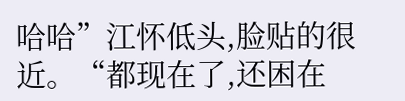哈哈”江怀低头,脸贴的很近。“都现在了,还困在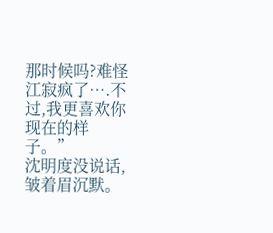那时候吗?难怪江寂疯了….不过,我更喜欢你现在的样子。”
沈明度没说话,皱着眉沉默。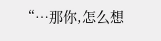“…那你,怎么想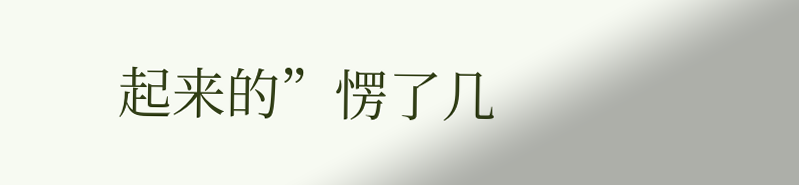起来的”愣了几